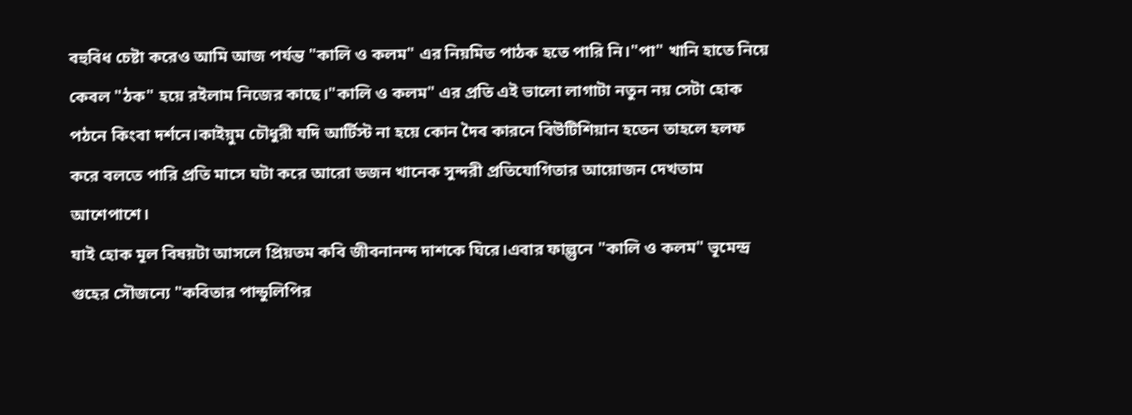বহুবিধ চেষ্টা করেও আমি আজ পর্যন্ত "কালি ও কলম" এর নিয়মিত পাঠক হতে পারি নি।"পা" খানি হাতে নিয়ে কেবল "ঠক" হয়ে রইলাম নিজের কাছে।"কালি ও কলম" এর প্রতি এই ভালো লাগাটা নতুন নয় সেটা হোক পঠনে কিংবা দর্শনে।কাইয়ুম চৌধুরী যদি আর্টিস্ট না হয়ে কোন দৈব কারনে বিউটিশিয়ান হতেন তাহলে হলফ করে বলতে পারি প্রতি মাসে ঘটা করে আরো ডজন খানেক সুন্দরী প্রতিযোগিতার আয়োজন দেখতাম আশেপাশে।
যাই হোক মূল বিষয়টা আসলে প্রিয়তম কবি জীবনানন্দ দাশকে ঘিরে।এবার ফাল্গুনে "কালি ও কলম" ভূমেন্দ্র গুহের সৌজন্যে "কবিতার পান্ডুলিপির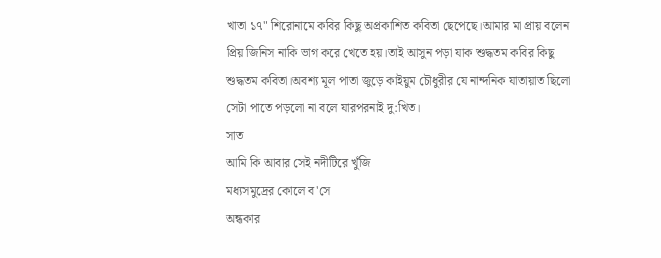খাতা ১৭" শিরোনামে কবির কিছু অপ্রকাশিত কবিতা ছেপেছে।আমার মা প্রায় বলেন প্রিয় জিনিস নাকি ভাগ করে খেতে হয়।তাই আসুন পড়া যাক শুদ্ধতম কবির কিছু শুদ্ধতম কবিতা।অবশ্য মূল পাতা জুড়ে কাইয়ুম চৌধুরীর যে নান্দনিক যাতায়াত ছিলো সেটা পাতে পড়লো না বলে যারপরনাই দু:খিত।
সাত
আমি কি আবার সেই নদীটিরে খুঁজি
মধ্যসমুদ্রের কোলে ব'সে
অন্ধকার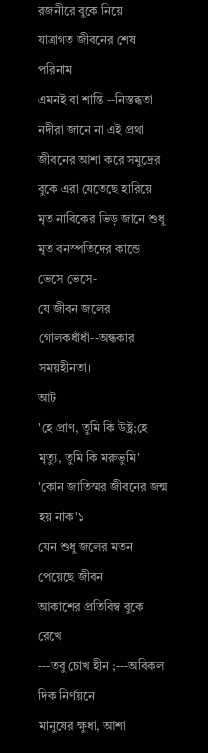রজনীরে বুকে নিয়ে
যাত্রাগত জীবনের শেষ পরিনাম
এমনই বা শান্তি --নিস্তব্ধতা
নদীরা জানে না এই প্রথা
জীবনের আশা করে সমুদ্রের বুকে এরা যেতেছে হারিয়ে
মৃত নাবিকের ভিড় জানে শুধু
মৃত বনস্পতিদের কান্ডে ভেসে ভেসে-
যে জীবন জলের গোলকধাঁধাঁ--অন্ধকার সময়হীনতা।
আট
'হে প্রাণ, তুমি কি উষ্ট্র;হে মৃত্যু, তুমি কি মরুভুমি'
'কোন জাতিস্মর জীবনের জন্ম হয় নাক'১
যেন শুধু জলের মতন পেয়েছে জীবন
আকাশের প্রতিবিম্ব বুকে রেখে
---তবু চোখ হীন ;---অবিকল দিক নির্ণয়নে
মানুষের ক্ষুধা, আশা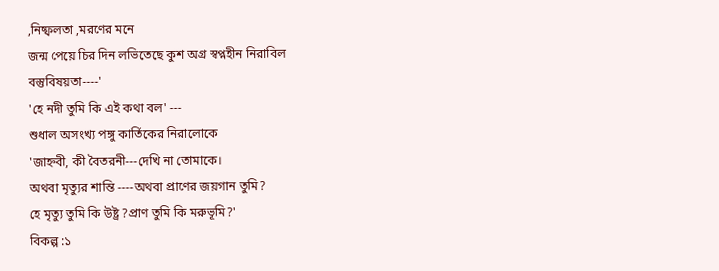,নিষ্ফলতা ,মরণের মনে
জন্ম পেয়ে চির দিন লভিতেছে কুশ অগ্র স্বপ্নহীন নিরাবিল
বস্তুবিষয়তা----'
'হে নদী তুমি কি এই কথা বল' ---
শুধাল অসংখ্য পঙ্গু কার্তিকের নিরালোকে
'জাহ্নবী, কী বৈতরনী---দেখি না তোমাকে।
অথবা মৃত্যুর শান্তি ----অথবা প্রাণের জয়গান তুমি?
হে মৃত্যু তুমি কি উষ্ট্র ?প্রাণ তুমি কি মরুভূমি?'
বিকল্প :১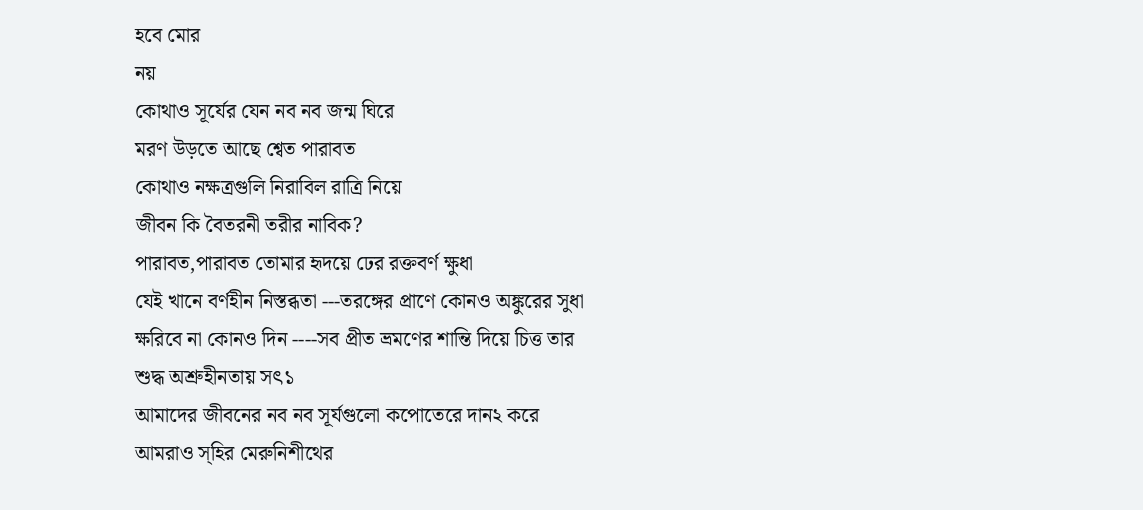হবে মোর
নয়
কোথাও সূর্যের যেন নব নব জন্ম ঘিরে
মরণ উড়তে আছে শ্বেত পারাবত
কোথাও নক্ষত্রগুলি নিরাবিল রাত্রি নিয়ে
জীবন কি বৈতরনী তরীর নাবিক?
পারাবত,পারাবত তোমার হৃদয়ে ঢের রক্তবর্ণ ক্ষুধা
যেই খানে বর্ণহীন নিস্তব্ধতা ---তরঙ্গের প্রাণে কোনও অঙ্কুরের সুধা
ক্ষরিবে না কোনও দিন ----সব প্রীত ভ্রমণের শান্তি দিয়ে চিত্ত তার
শুদ্ধ অশ্রুহীনতায় সৎ১
আমাদের জীবনের নব নব সূর্যগুলো কপোতেরে দান২ করে
আমরাও স্হির মেরুনিশীথের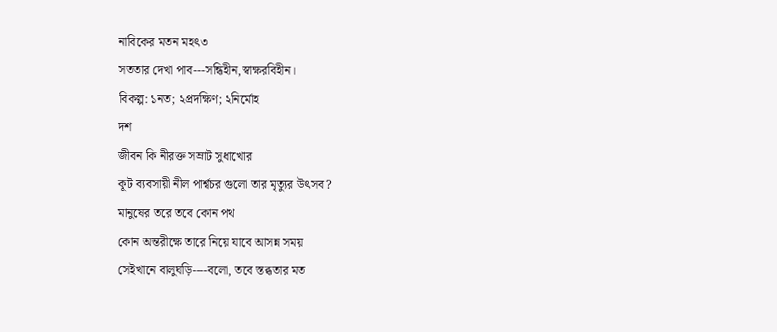নাবিকের মতন মহৎ৩
সততার দেখা পাব---সন্ধিহীন,স্বাক্ষরবিহীন।
বিকল্প: ১নত; ২প্রদক্ষিণ; ২নির্মোহ
দশ
জীবন কি নীরক্ত সম্রাট সুধাখোর
কূট ব্যবসায়ী নীল পার্শ্বচর গুলো তার মৃত্যুর উৎসব?
মানুষের তরে তবে কোন পথ
কোন অন্তরীক্ষে তারে নিয়ে যাবে আসন্ন সময়
সেইখানে বালুঘড়ি----বলো, তবে স্তব্ধতার মত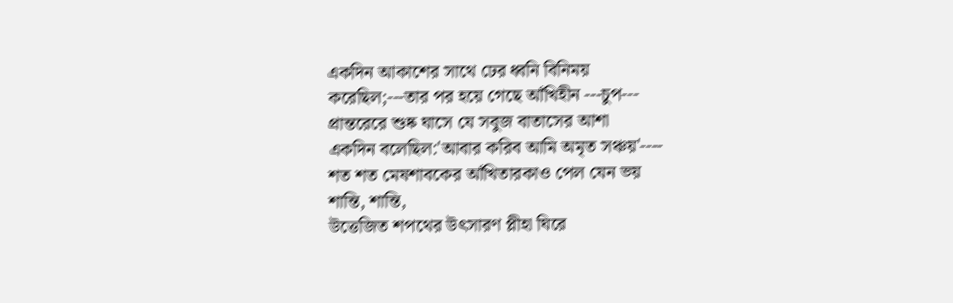একদিন আকাশের সাথে ঢের ধ্বনি বিনিময়
করেছিল;---তার পর হয়ে গেছে আঁখিহীন ---চুপ---
প্রান্তরেরে শুষ্ক ঘাসে যে সবুজ বাতাসের আশা
একদিন বলেছিল:'আবার করিব আমি অমৃত সঞ্চয়'----
শত শত মেষশাবকের আঁখিতারকাও পেল যেন ভয়
শান্তি, শান্তি,
উত্তেজিত শপথের উৎসারণ প্লীহা ঘিরে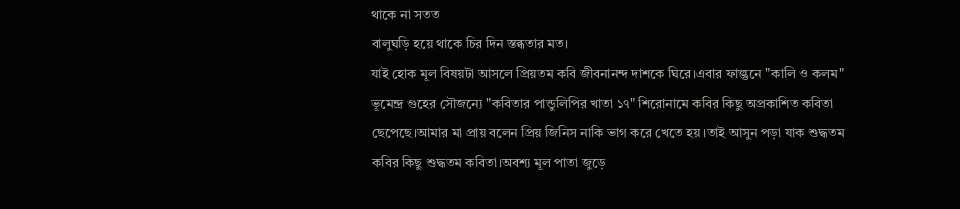থাকে না সতত
বালুঘড়ি হয়ে থাকে চির দিন স্তব্ধতার মত।
যাই হোক মূল বিষয়টা আসলে প্রিয়তম কবি জীবনানন্দ দাশকে ঘিরে।এবার ফাল্গুনে "কালি ও কলম" ভূমেন্দ্র গুহের সৌজন্যে "কবিতার পান্ডুলিপির খাতা ১৭" শিরোনামে কবির কিছু অপ্রকাশিত কবিতা ছেপেছে।আমার মা প্রায় বলেন প্রিয় জিনিস নাকি ভাগ করে খেতে হয়।তাই আসুন পড়া যাক শুদ্ধতম কবির কিছু শুদ্ধতম কবিতা।অবশ্য মূল পাতা জুড়ে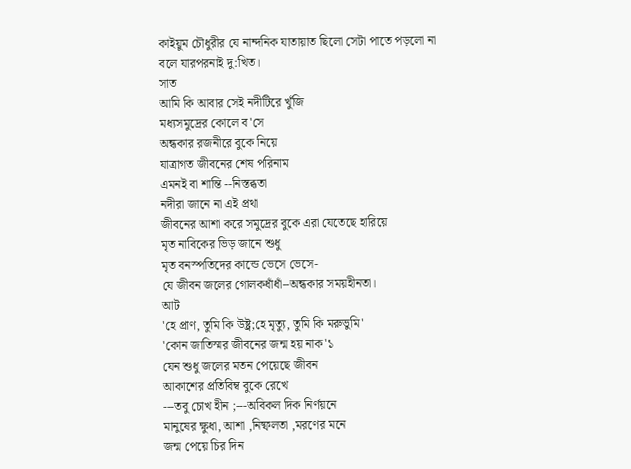কাইয়ুম চৌধুরীর যে নান্দনিক যাতায়াত ছিলো সেটা পাতে পড়লো না বলে যারপরনাই দু:খিত।
সাত
আমি কি আবার সেই নদীটিরে খুঁজি
মধ্যসমুদ্রের কোলে ব'সে
অন্ধকার রজনীরে বুকে নিয়ে
যাত্রাগত জীবনের শেষ পরিনাম
এমনই বা শান্তি --নিস্তব্ধতা
নদীরা জানে না এই প্রথা
জীবনের আশা করে সমুদ্রের বুকে এরা যেতেছে হারিয়ে
মৃত নাবিকের ভিড় জানে শুধু
মৃত বনস্পতিদের কান্ডে ভেসে ভেসে-
যে জীবন জলের গোলকধাঁধাঁ--অন্ধকার সময়হীনতা।
আট
'হে প্রাণ, তুমি কি উষ্ট্র;হে মৃত্যু, তুমি কি মরুভুমি'
'কোন জাতিস্মর জীবনের জন্ম হয় নাক'১
যেন শুধু জলের মতন পেয়েছে জীবন
আকাশের প্রতিবিম্ব বুকে রেখে
---তবু চোখ হীন ;---অবিকল দিক নির্ণয়নে
মানুষের ক্ষুধা, আশা ,নিষ্ফলতা ,মরণের মনে
জন্ম পেয়ে চির দিন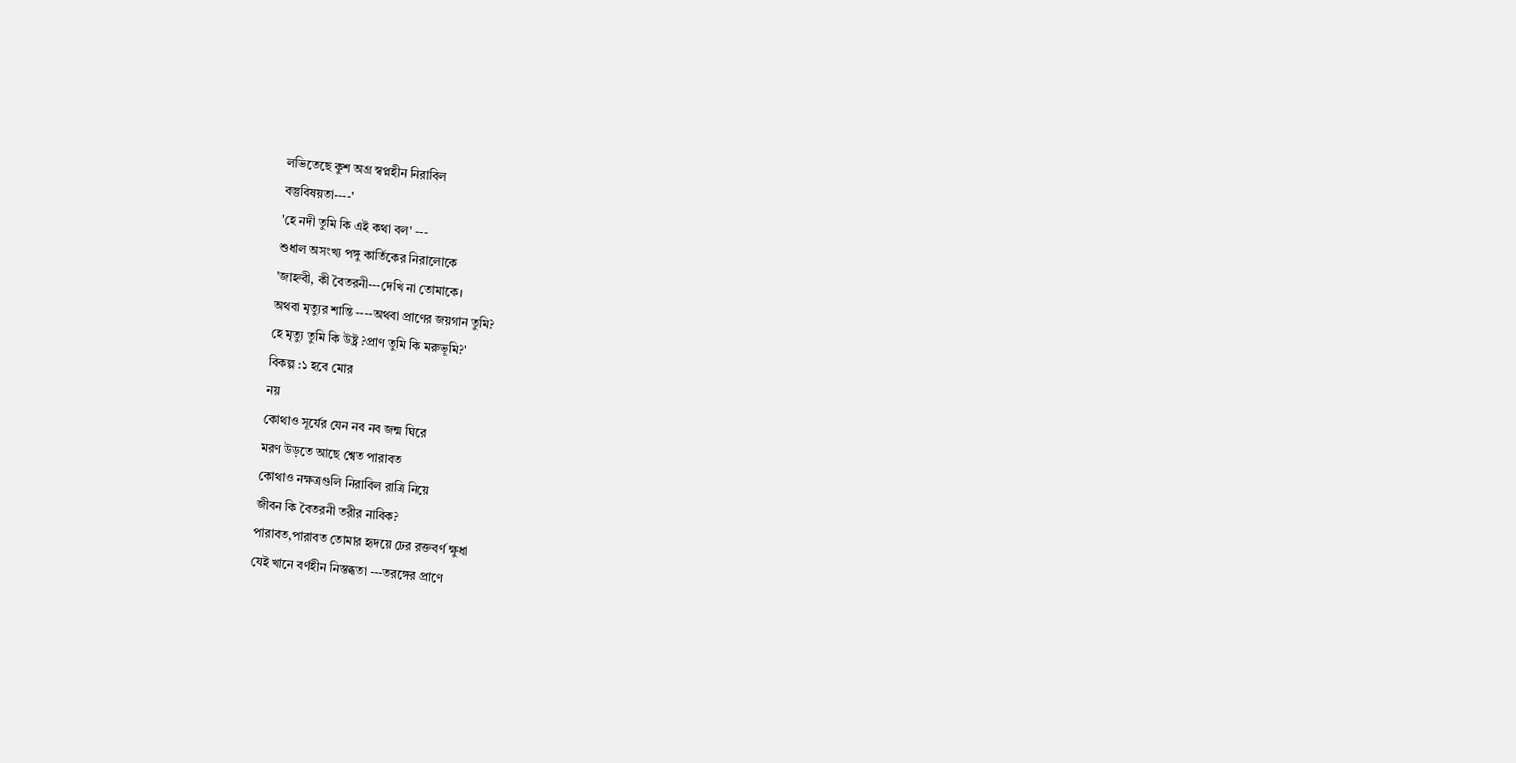লভিতেছে কুশ অগ্র স্বপ্নহীন নিরাবিল
বস্তুবিষয়তা----'
'হে নদী তুমি কি এই কথা বল' ---
শুধাল অসংখ্য পঙ্গু কার্তিকের নিরালোকে
'জাহ্নবী, কী বৈতরনী---দেখি না তোমাকে।
অথবা মৃত্যুর শান্তি ----অথবা প্রাণের জয়গান তুমি?
হে মৃত্যু তুমি কি উষ্ট্র ?প্রাণ তুমি কি মরুভূমি?'
বিকল্প :১ হবে মোর
নয়
কোথাও সূর্যের যেন নব নব জন্ম ঘিরে
মরণ উড়তে আছে শ্বেত পারাবত
কোথাও নক্ষত্রগুলি নিরাবিল রাত্রি নিয়ে
জীবন কি বৈতরনী তরীর নাবিক?
পারাবত,পারাবত তোমার হৃদয়ে ঢের রক্তবর্ণ ক্ষুধা
যেই খানে বর্ণহীন নিস্তব্ধতা ---তরঙ্গের প্রাণে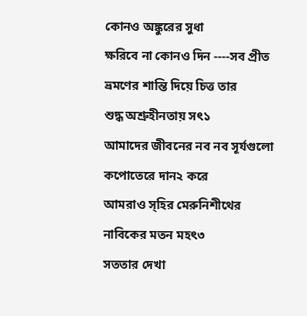কোনও অঙ্কুরের সুধা
ক্ষরিবে না কোনও দিন ----সব প্রীত ভ্রমণের শান্তি দিয়ে চিত্ত তার
শুদ্ধ অশ্রুহীনতায় সৎ১
আমাদের জীবনের নব নব সূর্যগুলো কপোতেরে দান২ করে
আমরাও স্হির মেরুনিশীথের নাবিকের মতন মহৎ৩
সততার দেখা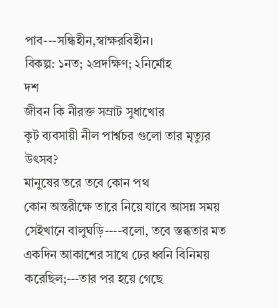পাব---সন্ধিহীন,স্বাক্ষরবিহীন।
বিকল্প: ১নত; ২প্রদক্ষিণ; ২নির্মোহ
দশ
জীবন কি নীরক্ত সম্রাট সুধাখোর
কূট ব্যবসায়ী নীল পার্শ্বচর গুলো তার মৃত্যুর উৎসব?
মানুষের তরে তবে কোন পথ
কোন অন্তরীক্ষে তারে নিয়ে যাবে আসন্ন সময়
সেইখানে বালুঘড়ি----বলো, তবে স্তব্ধতার মত
একদিন আকাশের সাথে ঢের ধ্বনি বিনিময়
করেছিল;---তার পর হয়ে গেছে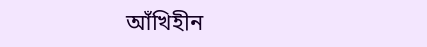আঁখিহীন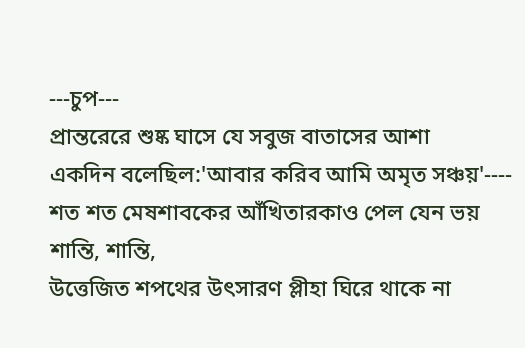---চুপ---
প্রান্তরেরে শুষ্ক ঘাসে যে সবুজ বাতাসের আশা
একদিন বলেছিল:'আবার করিব আমি অমৃত সঞ্চয়'----
শত শত মেষশাবকের আঁখিতারকাও পেল যেন ভয়
শান্তি, শান্তি,
উত্তেজিত শপথের উৎসারণ প্লীহা ঘিরে থাকে না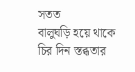সতত
বালুঘড়ি হয়ে থাকে চির দিন স্তব্ধতার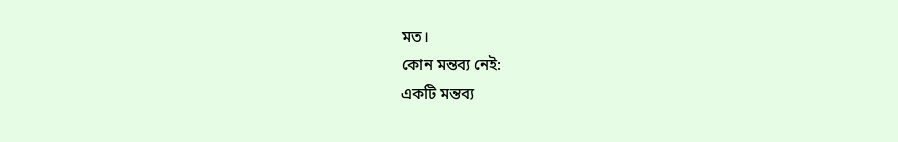মত।
কোন মন্তব্য নেই:
একটি মন্তব্য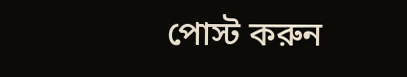পোস্ট করুন